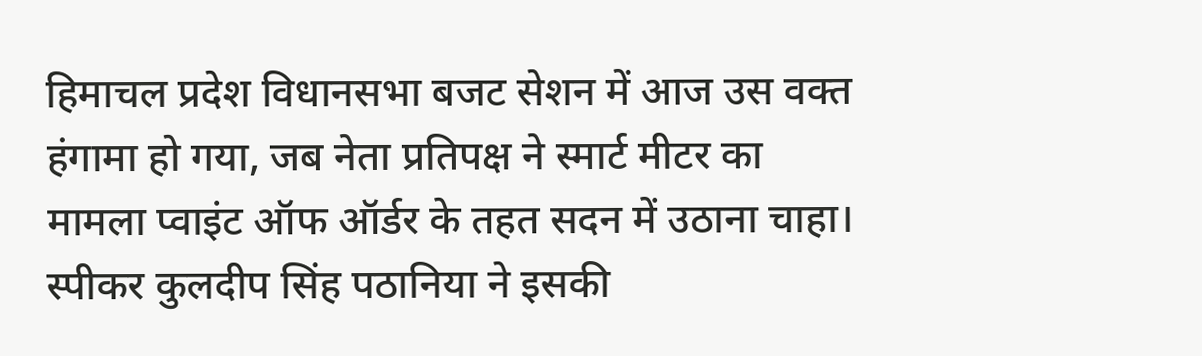हिमाचल प्रदेश विधानसभा बजट सेशन में आज उस वक्त हंगामा हो गया, जब नेता प्रतिपक्ष ने स्मार्ट मीटर का मामला प्वाइंट ऑफ ऑर्डर के तहत सदन में उठाना चाहा। स्पीकर कुलदीप सिंह पठानिया ने इसकी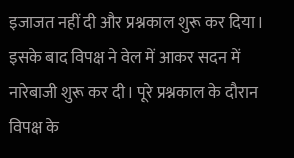इजाजत नहीं दी और प्रश्नकाल शुरू कर दिया। इसके बाद विपक्ष ने वेल में आकर सदन में नारेबाजी शुरू कर दी। पूरे प्रश्नकाल के दौरान विपक्ष के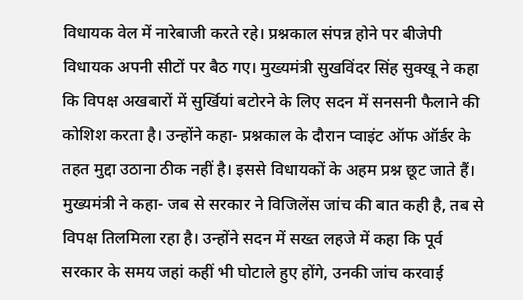विधायक वेल में नारेबाजी करते रहे। प्रश्नकाल संपन्न होने पर बीजेपी विधायक अपनी सीटों पर बैठ गए। मुख्यमंत्री सुखविंदर सिंह सुक्खू ने कहा कि विपक्ष अखबारों में सुर्खियां बटोरने के लिए सदन में सनसनी फैलाने की कोशिश करता है। उन्होंने कहा- प्रश्नकाल के दौरान प्वाइंट ऑफ ऑर्डर के तहत मुद्दा उठाना ठीक नहीं है। इससे विधायकों के अहम प्रश्न छूट जाते हैं। मुख्यमंत्री ने कहा- जब से सरकार ने विजिलेंस जांच की बात कही है, तब से विपक्ष तिलमिला रहा है। उन्होंने सदन में सख्त लहजे में कहा कि पूर्व सरकार के समय जहां कहीं भी घोटाले हुए होंगे, उनकी जांच करवाई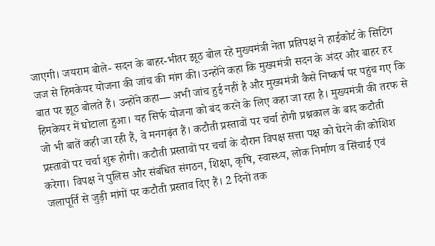जाएगी। जयराम बोले- सदन के बाहर-भीतर झूठ बोल रहे मुख्यमंत्री नेता प्रतिपक्ष ने हाईकोर्ट के सिटिंग जज से हिमकेयर योजना की जांच की मांग की। उन्होंने कहा कि मुख्यमंत्री सदन के अंदर और बाहर हर बात पर झूठ बोलते हैं। उन्होंने कहा— अभी जांच हुई नहीं है और मुख्यमंत्री कैसे निष्कर्ष पर पहुंच गए कि हिमकेयर में घोटाला हुआ। यह सिर्फ योजना को बंद करने के लिए कहा जा रहा है। मुख्यमंत्री की तरफ से जो भी बातें कही जा रही हैं, वे मनगढ़ंत हैं। कटौती प्रस्तावों पर चर्चा होगी प्रश्नकाल के बाद कटौती प्रस्तावों पर चर्चा शुरू होगी। कटौती प्रस्तावों पर चर्चा के दौरान विपक्ष सत्ता पक्ष को घेरने की कोशिश करेगा। विपक्ष ने पुलिस और संबंधित संगठन, शिक्षा, कृषि, स्वास्थ्य, लोक निर्माण व सिंचाई एवं जलापूर्ति से जुड़ी मांगों पर कटौती प्रस्ताव दिए हैं। 2 दिनों तक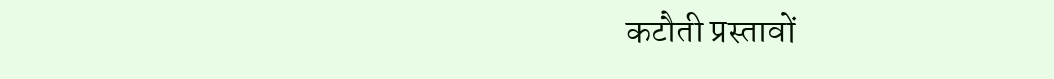कटौती प्रस्तावों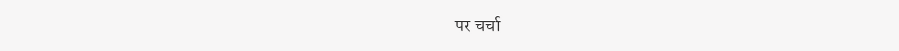पर चर्चा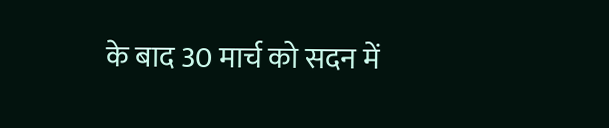के बाद 30 मार्च को सदन में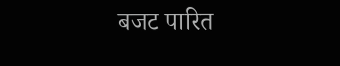बजट पारित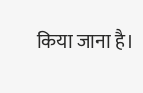किया जाना है।